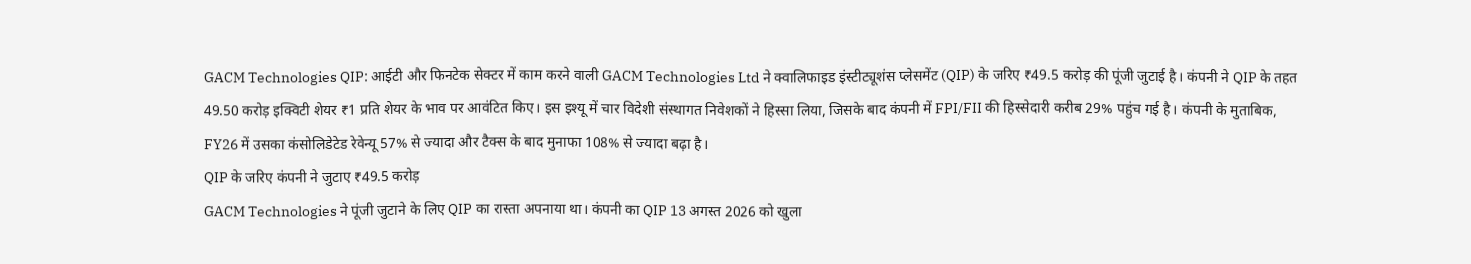GACM Technologies QIP: आईटी और फिनटेक सेक्टर में काम करने वाली GACM Technologies Ltd ने क्वालिफाइड इंस्टीट्यूशंस प्लेसमेंट (QIP) के जरिए ₹49.5 करोड़ की पूंजी जुटाई है। कंपनी ने QIP के तहत 49.50 करोड़ इक्विटी शेयर ₹1 प्रति शेयर के भाव पर आवंटित किए। इस इश्यू में चार विदेशी संस्थागत निवेशकों ने हिस्सा लिया, जिसके बाद कंपनी में FPI/FII की हिस्सेदारी करीब 29% पहुंच गई है। कंपनी के मुताबिक, FY26 में उसका कंसोलिडेटेड रेवेन्यू 57% से ज्यादा और टैक्स के बाद मुनाफा 108% से ज्यादा बढ़ा है।
QIP के जरिए कंपनी ने जुटाए ₹49.5 करोड़
GACM Technologies ने पूंजी जुटाने के लिए QIP का रास्ता अपनाया था। कंपनी का QIP 13 अगस्त 2026 को खुला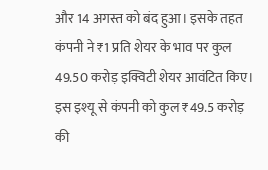और 14 अगस्त को बंद हुआ। इसके तहत कंपनी ने ₹1 प्रति शेयर के भाव पर कुल 49.50 करोड़ इक्विटी शेयर आवंटित किए।
इस इश्यू से कंपनी को कुल ₹49.5 करोड़ की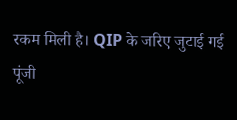रकम मिली है। QIP के जरिए जुटाई गई पूंजी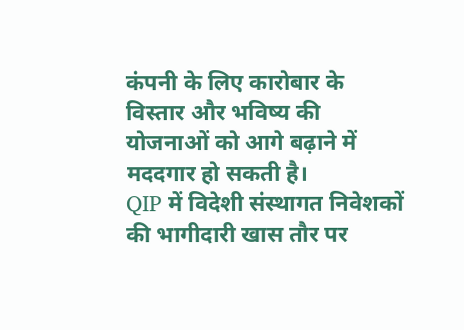कंपनी के लिए कारोबार के विस्तार और भविष्य की योजनाओं को आगे बढ़ाने में मददगार हो सकती है।
QIP में विदेशी संस्थागत निवेशकों की भागीदारी खास तौर पर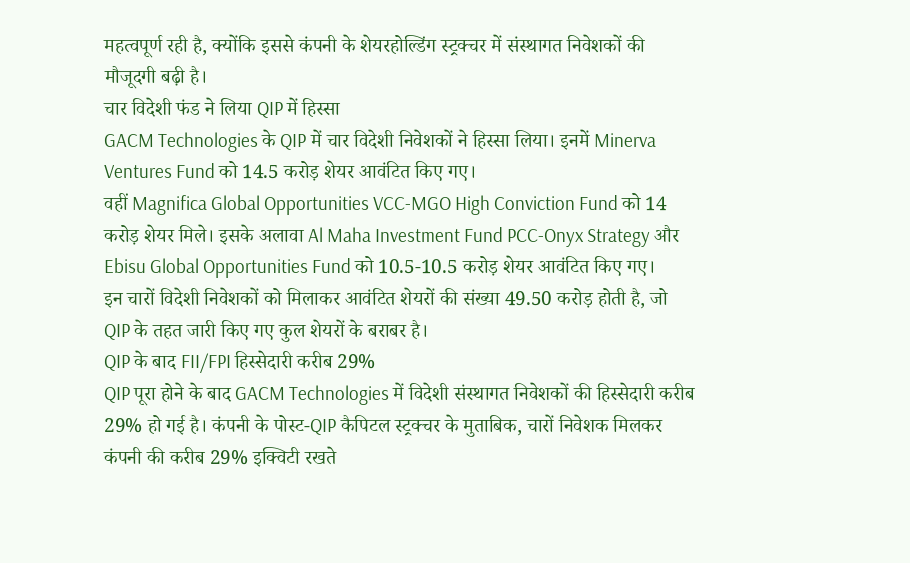महत्वपूर्ण रही है, क्योंकि इससे कंपनी के शेयरहोल्डिंग स्ट्रक्चर में संस्थागत निवेशकों की मौजूदगी बढ़ी है।
चार विदेशी फंड ने लिया QIP में हिस्सा
GACM Technologies के QIP में चार विदेशी निवेशकों ने हिस्सा लिया। इनमें Minerva Ventures Fund को 14.5 करोड़ शेयर आवंटित किए गए।
वहीं Magnifica Global Opportunities VCC-MGO High Conviction Fund को 14 करोड़ शेयर मिले। इसके अलावा Al Maha Investment Fund PCC-Onyx Strategy और Ebisu Global Opportunities Fund को 10.5-10.5 करोड़ शेयर आवंटित किए गए।
इन चारों विदेशी निवेशकों को मिलाकर आवंटित शेयरों की संख्या 49.50 करोड़ होती है, जो QIP के तहत जारी किए गए कुल शेयरों के बराबर है।
QIP के बाद FII/FPI हिस्सेदारी करीब 29%
QIP पूरा होने के बाद GACM Technologies में विदेशी संस्थागत निवेशकों की हिस्सेदारी करीब 29% हो गई है। कंपनी के पोस्ट-QIP कैपिटल स्ट्रक्चर के मुताबिक, चारों निवेशक मिलकर कंपनी की करीब 29% इक्विटी रखते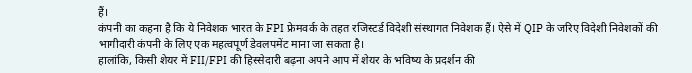हैं।
कंपनी का कहना है कि ये निवेशक भारत के FPI फ्रेमवर्क के तहत रजिस्टर्ड विदेशी संस्थागत निवेशक हैं। ऐसे में QIP के जरिए विदेशी निवेशकों की भागीदारी कंपनी के लिए एक महत्वपूर्ण डेवलपमेंट माना जा सकता है।
हालांकि, किसी शेयर में FII/FPI की हिस्सेदारी बढ़ना अपने आप में शेयर के भविष्य के प्रदर्शन की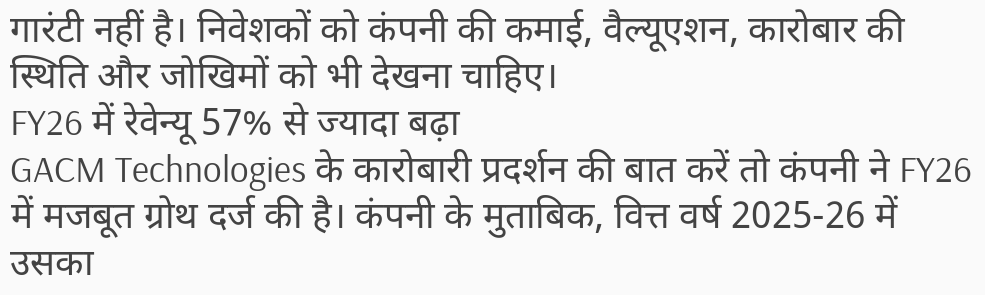गारंटी नहीं है। निवेशकों को कंपनी की कमाई, वैल्यूएशन, कारोबार की स्थिति और जोखिमों को भी देखना चाहिए।
FY26 में रेवेन्यू 57% से ज्यादा बढ़ा
GACM Technologies के कारोबारी प्रदर्शन की बात करें तो कंपनी ने FY26 में मजबूत ग्रोथ दर्ज की है। कंपनी के मुताबिक, वित्त वर्ष 2025-26 में उसका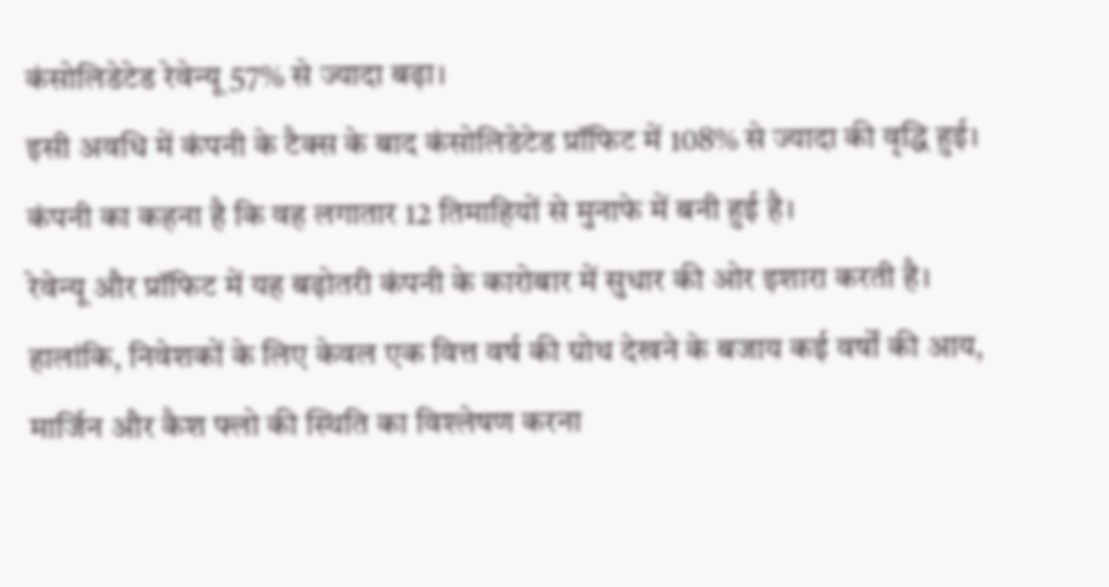कंसोलिडेटेड रेवेन्यू 57% से ज्यादा बढ़ा।
इसी अवधि में कंपनी के टैक्स के बाद कंसोलिडेटेड प्रॉफिट में 108% से ज्यादा की वृद्धि हुई। कंपनी का कहना है कि वह लगातार 12 तिमाहियों से मुनाफे में बनी हुई है।
रेवेन्यू और प्रॉफिट में यह बढ़ोतरी कंपनी के कारोबार में सुधार की ओर इशारा करती है। हालांकि, निवेशकों के लिए केवल एक वित्त वर्ष की ग्रोथ देखने के बजाय कई वर्षों की आय, मार्जिन और कैश फ्लो की स्थिति का विश्लेषण करना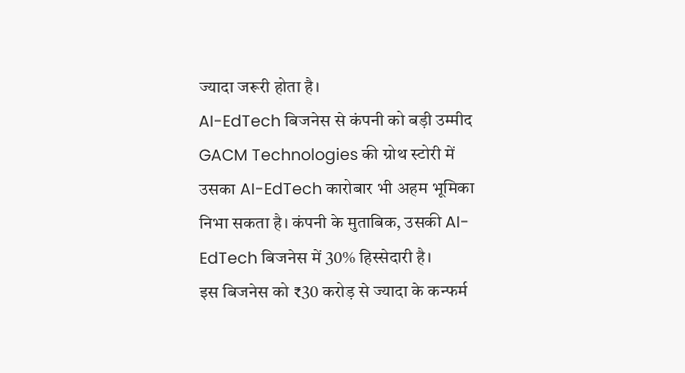ज्यादा जरूरी होता है।
AI-EdTech बिजनेस से कंपनी को बड़ी उम्मीद
GACM Technologies की ग्रोथ स्टोरी में उसका AI-EdTech कारोबार भी अहम भूमिका निभा सकता है। कंपनी के मुताबिक, उसकी AI-EdTech बिजनेस में 30% हिस्सेदारी है।
इस बिजनेस को ₹30 करोड़ से ज्यादा के कन्फर्म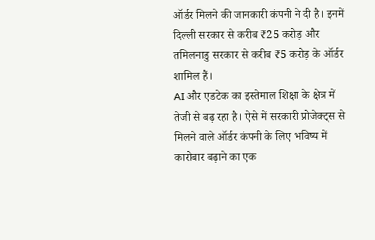ऑर्डर मिलने की जानकारी कंपनी ने दी है। इनमें दिल्ली सरकार से करीब ₹25 करोड़ और तमिलनाडु सरकार से करीब ₹5 करोड़ के ऑर्डर शामिल हैं।
AI और एडटेक का इस्तेमाल शिक्षा के क्षेत्र में तेजी से बढ़ रहा है। ऐसे में सरकारी प्रोजेक्ट्स से मिलने वाले ऑर्डर कंपनी के लिए भविष्य में कारोबार बढ़ाने का एक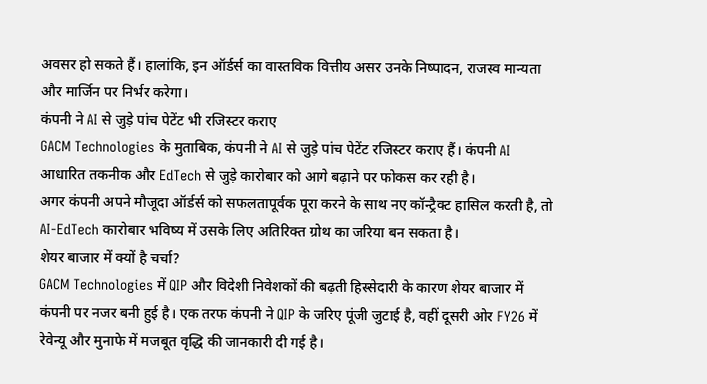अवसर हो सकते हैं। हालांकि, इन ऑर्डर्स का वास्तविक वित्तीय असर उनके निष्पादन, राजस्व मान्यता और मार्जिन पर निर्भर करेगा।
कंपनी ने AI से जुड़े पांच पेटेंट भी रजिस्टर कराए
GACM Technologies के मुताबिक, कंपनी ने AI से जुड़े पांच पेटेंट रजिस्टर कराए हैं। कंपनी AI आधारित तकनीक और EdTech से जुड़े कारोबार को आगे बढ़ाने पर फोकस कर रही है।
अगर कंपनी अपने मौजूदा ऑर्डर्स को सफलतापूर्वक पूरा करने के साथ नए कॉन्ट्रैक्ट हासिल करती है, तो AI-EdTech कारोबार भविष्य में उसके लिए अतिरिक्त ग्रोथ का जरिया बन सकता है।
शेयर बाजार में क्यों है चर्चा?
GACM Technologies में QIP और विदेशी निवेशकों की बढ़ती हिस्सेदारी के कारण शेयर बाजार में कंपनी पर नजर बनी हुई है। एक तरफ कंपनी ने QIP के जरिए पूंजी जुटाई है, वहीं दूसरी ओर FY26 में रेवेन्यू और मुनाफे में मजबूत वृद्धि की जानकारी दी गई है।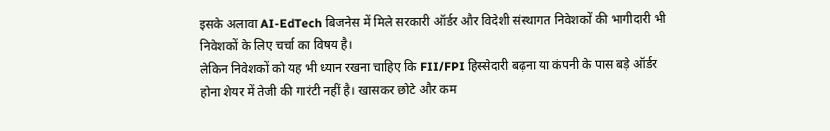इसके अलावा AI-EdTech बिजनेस में मिले सरकारी ऑर्डर और विदेशी संस्थागत निवेशकों की भागीदारी भी निवेशकों के लिए चर्चा का विषय है।
लेकिन निवेशकों को यह भी ध्यान रखना चाहिए कि FII/FPI हिस्सेदारी बढ़ना या कंपनी के पास बड़े ऑर्डर होना शेयर में तेजी की गारंटी नहीं है। खासकर छोटे और कम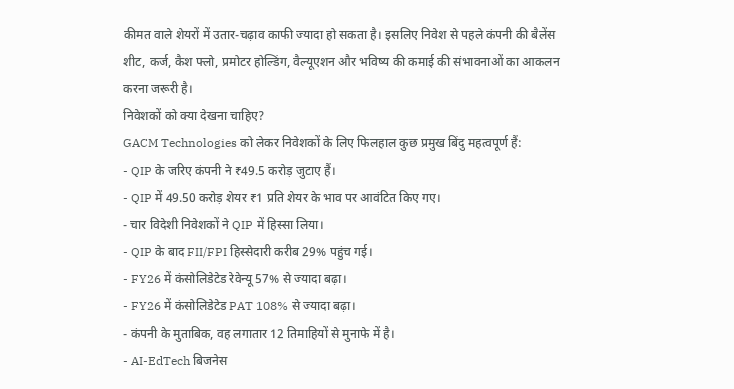कीमत वाले शेयरों में उतार-चढ़ाव काफी ज्यादा हो सकता है। इसलिए निवेश से पहले कंपनी की बैलेंस शीट, कर्ज, कैश फ्लो, प्रमोटर होल्डिंग, वैल्यूएशन और भविष्य की कमाई की संभावनाओं का आकलन करना जरूरी है।
निवेशकों को क्या देखना चाहिए?
GACM Technologies को लेकर निवेशकों के लिए फिलहाल कुछ प्रमुख बिंदु महत्वपूर्ण हैं:
- QIP के जरिए कंपनी ने ₹49.5 करोड़ जुटाए हैं।
- QIP में 49.50 करोड़ शेयर ₹1 प्रति शेयर के भाव पर आवंटित किए गए।
- चार विदेशी निवेशकों ने QIP में हिस्सा लिया।
- QIP के बाद FII/FPI हिस्सेदारी करीब 29% पहुंच गई।
- FY26 में कंसोलिडेटेड रेवेन्यू 57% से ज्यादा बढ़ा।
- FY26 में कंसोलिडेटेड PAT 108% से ज्यादा बढ़ा।
- कंपनी के मुताबिक, वह लगातार 12 तिमाहियों से मुनाफे में है।
- AI-EdTech बिजनेस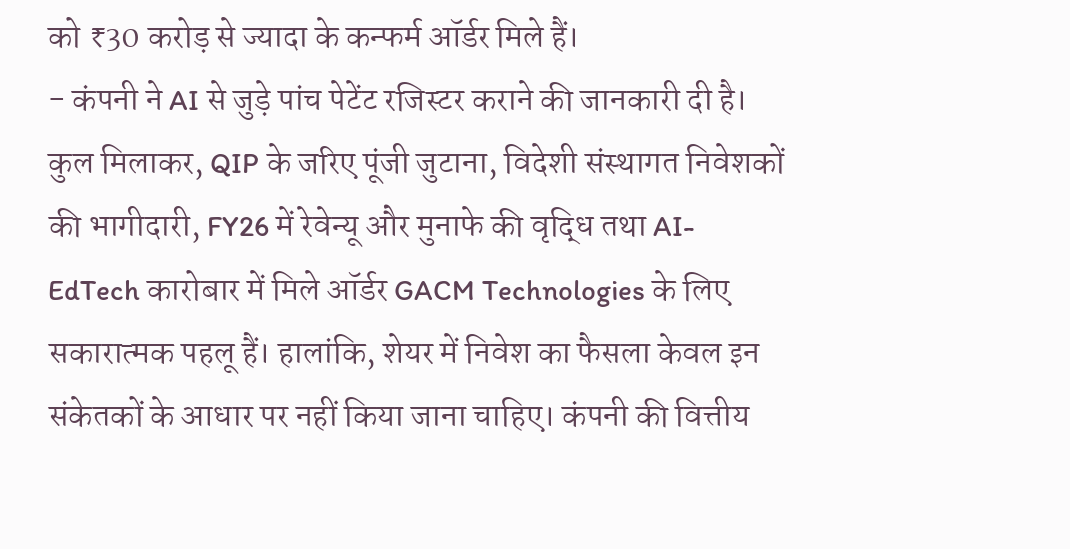को ₹30 करोड़ से ज्यादा के कन्फर्म ऑर्डर मिले हैं।
- कंपनी ने AI से जुड़े पांच पेटेंट रजिस्टर कराने की जानकारी दी है।
कुल मिलाकर, QIP के जरिए पूंजी जुटाना, विदेशी संस्थागत निवेशकों की भागीदारी, FY26 में रेवेन्यू और मुनाफे की वृद्धि तथा AI-EdTech कारोबार में मिले ऑर्डर GACM Technologies के लिए सकारात्मक पहलू हैं। हालांकि, शेयर में निवेश का फैसला केवल इन संकेतकों के आधार पर नहीं किया जाना चाहिए। कंपनी की वित्तीय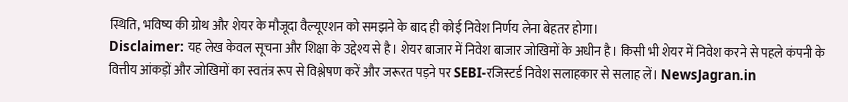स्थिति, भविष्य की ग्रोथ और शेयर के मौजूदा वैल्यूएशन को समझने के बाद ही कोई निवेश निर्णय लेना बेहतर होगा।
Disclaimer: यह लेख केवल सूचना और शिक्षा के उद्देश्य से है। शेयर बाजार में निवेश बाजार जोखिमों के अधीन है। किसी भी शेयर में निवेश करने से पहले कंपनी के वित्तीय आंकड़ों और जोखिमों का स्वतंत्र रूप से विश्लेषण करें और जरूरत पड़ने पर SEBI-रजिस्टर्ड निवेश सलाहकार से सलाह लें। NewsJagran.in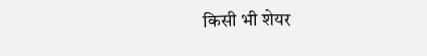किसी भी शेयर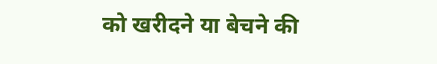को खरीदने या बेचने की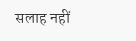सलाह नहीं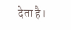देता है।